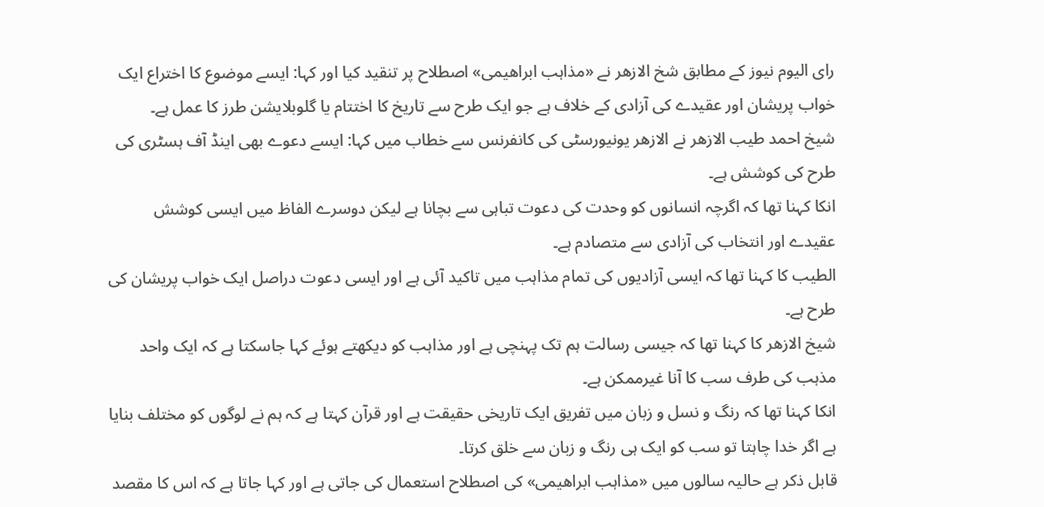رای الیوم نیوز کے مطابق شخ الازھر نے «مذاہب ابراهیمی» اصطلاح پر تنقید کیا اور کہا: ایسے موضوع کا اختراع ایک خواب پریشان اور عقیدے کی آزادی کے خلاف ہے جو ایک طرح سے تاریخ کا اختتام یا گلوبلایشن طرز کا عمل ہے۔
شیخ احمد طیب الازهر نے الازھر یونیورسٹی کی کانفرنس سے خطاب میں کہا: ایسے دعوے بھی اینڈ آف ہسٹری کی طرح کی کوشش ہے۔
انکا کہنا تھا کہ اگرچہ انسانوں کو وحدت کی دعوت تباہی سے بچانا ہے لیکن دوسرے الفاظ میں ایسی کوشش عقیدے اور انتخاب کی آزادی سے متصادم ہے۔
الطیب کا کہنا تھا کہ ایسی آزادیوں کی تمام مذاہب میں تاکید آئی ہے اور ایسی دعوت دراصل ایک خواب پریشان کی طرح ہے۔
شیخ الازهر کا کہنا تھا کہ جیسی رسالت ہم تک پہنچی ہے اور مذاہب کو دیکھتے ہوئے کہا جاسکتا ہے کہ ایک واحد مذہب کی طرف سب کا آنا غیرممکن ہے۔
انکا کہنا تھا کہ رنگ و نسل و زبان میں تفریق ایک تاریخی حقیقت ہے اور قرآن کہتا ہے کہ ہم نے لوگوں کو مختلف بنایا ہے اگر خدا چاہتا تو سب کو ایک ہی رنگ و زبان سے خلق کرتا۔
قابل ذکر ہے حالیہ سالوں میں «مذاہب ابراهیمی» کی اصطلاح استعمال کی جاتی ہے اور کہا جاتا ہے کہ اس کا مقصد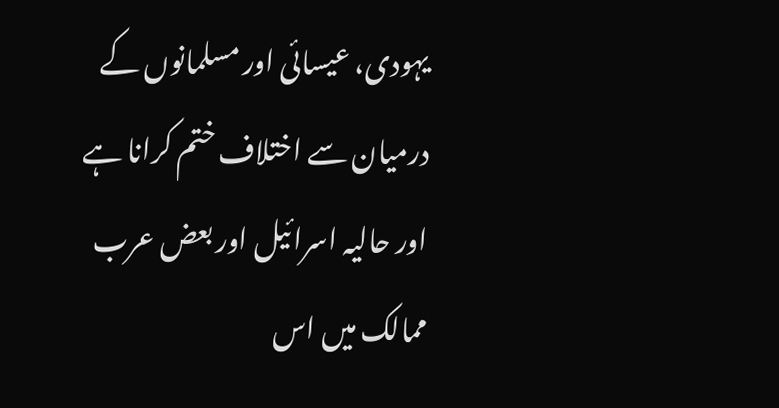یہودی، عیسائی اور مسلمانوں کے درمیان سے اختلاف ختم کرانا ہے اور حالیہ اسرائیل اور بعض عرب ممالک میں اس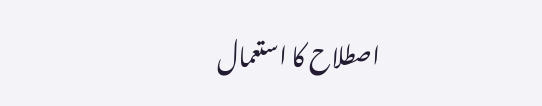اصطلاح کا استعمال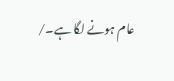عام ہونے لگا ہے۔/